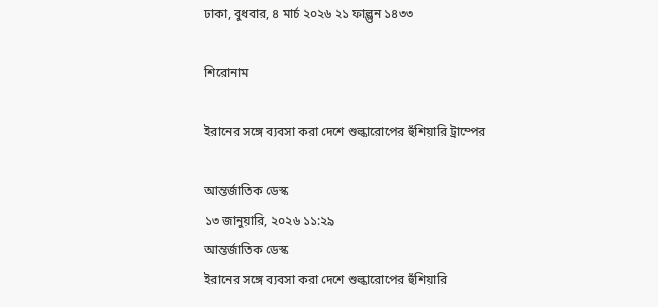ঢাকা, বুধবার, ৪ মার্চ ২০২৬ ২১ ফাল্গুন ১৪৩৩

শিরোনাম

ইরানের সঙ্গে ব্যবসা করা দেশে শুল্কারোপের হুঁশিয়ারি ট্রাম্পের

আন্তর্জাতিক ডেস্ক
১৩ জানুয়ারি, ২০২৬ ১১:২৯
আন্তর্জাতিক ডেস্ক
ইরানের সঙ্গে ব্যবসা করা দেশে শুল্কারোপের হুঁশিয়ারি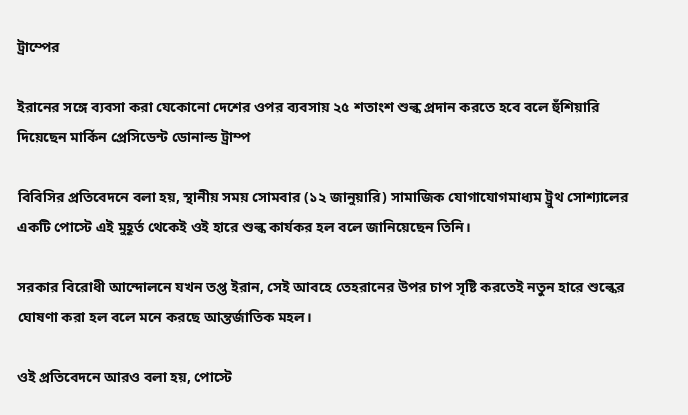ট্রাম্পের

ইরানের সঙ্গে ব্যবসা করা যেকোনো দেশের ওপর ব্যবসায় ২৫ শতাংশ শুল্ক প্রদান করতে হবে বলে হুঁশিয়ারি দিয়েছেন মার্কিন প্রেসিডেন্ট ডোনাল্ড ট্রাম্প

বিবিসির প্রতিবেদনে বলা হয়, স্থানীয় সময় সোমবার (১২ জানুয়ারি) সামাজিক যোগাযোগমাধ্যম ট্রুথ সোশ্যালের একটি পোস্টে এই মুহূর্ত থেকেই ওই হারে শুল্ক কার্যকর হল বলে জানিয়েছেন তিনি।

সরকার বিরোধী আন্দোলনে যখন তপ্ত ইরান, সেই আবহে তেহরানের উপর চাপ সৃষ্টি করতেই নতুন হারে শুল্কের ঘোষণা করা হল বলে মনে করছে আন্তর্জাতিক মহল।

ওই প্রতিবেদনে আরও বলা হয়, পোস্টে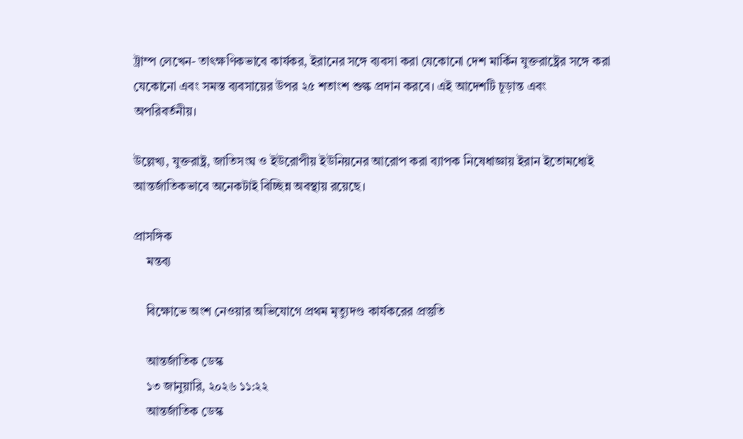ট্রাম্প লেখেন- তাৎক্ষণিকভাবে কার্যকর, ইরানের সঙ্গে ব্যবসা করা যেকোনো দেশ মার্কিন যুক্তরাষ্ট্রের সঙ্গে করা যেকোনো এবং সমস্ত ব্যবসায়ের উপর ২৫ শতাংশ শুল্ক প্রদান করবে। এই আদেশটি চূড়ান্ত এবং অপরিবর্তনীয়।

উল্লেখ্য, যুক্তরাষ্ট্র, জাতিসংঘ ও ইউরোপীয় ইউনিয়নের আরোপ করা ব্যাপক নিষেধাজ্ঞায় ইরান ইতোমধ্যেই আন্তর্জাতিকভাবে অনেকটাই বিচ্ছিন্ন অবস্থায় রয়েছে।

প্রাসঙ্গিক
    মন্তব্য

    বিক্ষোভে অংশ নেওয়ার অভিযোগে প্রথম মৃত্যুদণ্ড কার্যকরের প্রস্তুতি

    আন্তর্জাতিক ডেস্ক
    ১৩ জানুয়ারি, ২০২৬ ১১:২২
    আন্তর্জাতিক ডেস্ক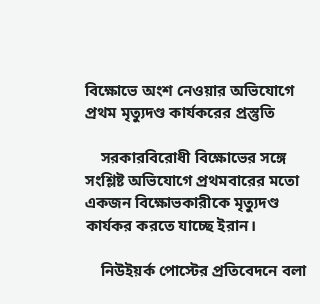বিক্ষোভে অংশ নেওয়ার অভিযোগে প্রথম মৃত্যুদণ্ড কার্যকরের প্রস্তুতি

    সরকারবিরোধী বিক্ষোভের সঙ্গে সংশ্লিষ্ট অভিযোগে প্রথমবারের মতো একজন বিক্ষোভকারীকে মৃত্যুদণ্ড কার্যকর করতে যাচ্ছে ইরান।

    নিউইয়র্ক পোস্টের প্রতিবেদনে বলা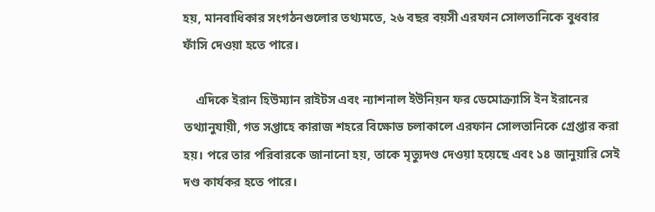হয়, মানবাধিকার সংগঠনগুলোর তথ্যমতে, ২৬ বছর বয়সী এরফান সোলতানিকে বুধবার ফাঁসি দেওয়া হতে পারে।

    এদিকে ইরান হিউম্যান রাইটস এবং ন্যাশনাল ইউনিয়ন ফর ডেমোক্র্যাসি ইন ইরানের তথ্যানুযায়ী, গত সপ্তাহে কারাজ শহরে বিক্ষোভ চলাকালে এরফান সোলতানিকে গ্রেপ্তার করা হয়। পরে তার পরিবারকে জানানো হয়, তাকে মৃত্যুদণ্ড দেওয়া হয়েছে এবং ১৪ জানুয়ারি সেই দণ্ড কার্যকর হতে পারে।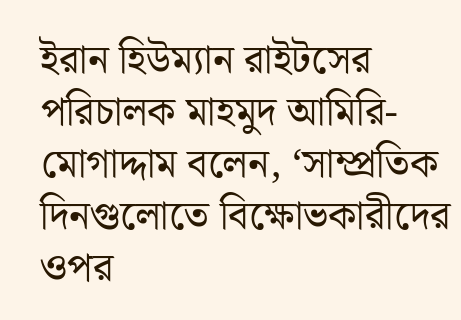ইরান হিউম্যান রাইটসের পরিচালক মাহমুদ আমিরি-মোগাদ্দাম বলেন, ‘সাম্প্রতিক দিনগুলোতে বিক্ষোভকারীদের ওপর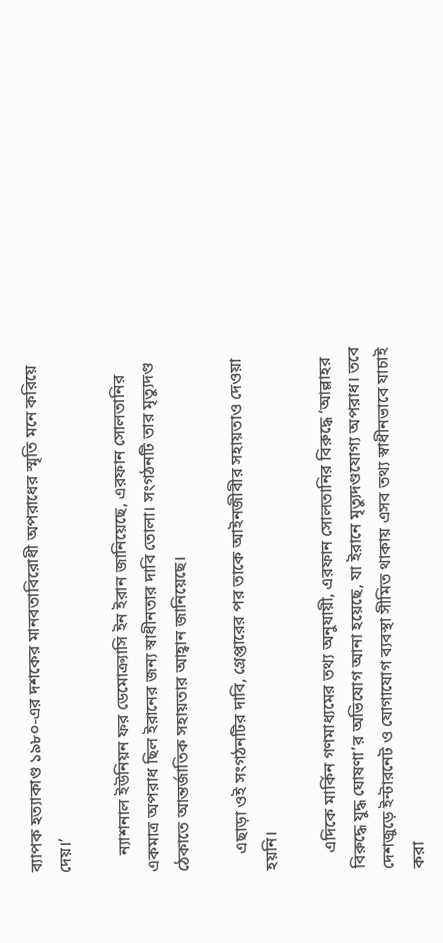ব্যাপক হত্যাকাণ্ড ১৯৮০-এর দশকের মানবতাবিরোধী অপরাধের স্মৃতি মনে করিয়ে দেয়।’

    ন্যাশনাল ইউনিয়ন ফর ডেমোক্র্যাসি ইন ইরান জানিয়েছে, এরফান সোলতানির একমাত্র অপরাধ ছিল ইরানের জন্য স্বাধীনতার দাবি তোলা। সংগঠনটি তার মৃত্যুদণ্ড ঠেকাতে আন্তর্জাতিক সহায়তার আহ্বান জানিয়েছে।

    এছাড়া ওই সংগঠনটির দাবি, গ্রেপ্তারের পর তাকে আইনজীবীর সহায়তাও দেওয়া হয়নি।

    এদিকে মার্কিন গণমাধ্যমের তথ্য অনুযায়ী, এরফান সোলতানির বিরুদ্ধে ‘আল্লাহর বিরুদ্ধে যুদ্ধ ঘোষণা’র অভিযোগ আনা হয়েছে, যা ইরানে মৃত্যুদণ্ডযোগ্য অপরাধ। তবে দেশজুড়ে ইন্টারনেট ও যোগাযোগ ব্যবস্থা সীমিত থাকায় এসব তথ্য স্বাধীনভাবে যাচাই করা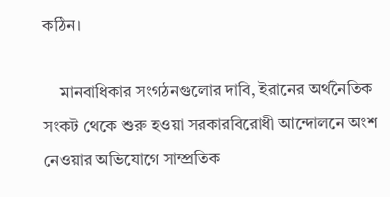কঠিন।

    মানবাধিকার সংগঠনগুলোর দাবি, ইরানের অর্থনৈতিক সংকট থেকে শুরু হওয়া সরকারবিরোধী আন্দোলনে অংশ নেওয়ার অভিযোগে সাম্প্রতিক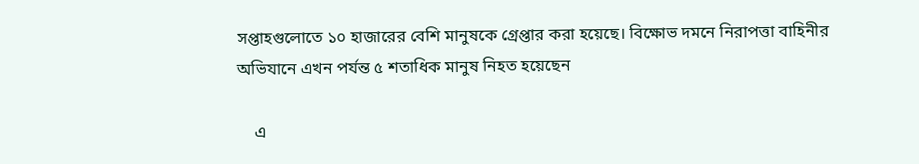সপ্তাহগুলোতে ১০ হাজারের বেশি মানুষকে গ্রেপ্তার করা হয়েছে। বিক্ষোভ দমনে নিরাপত্তা বাহিনীর অভিযানে এখন পর্যন্ত ৫ শতাধিক মানুষ নিহত হয়েছেন

    এ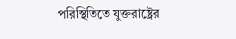পরিস্থিতিতে যুক্তরাষ্ট্রের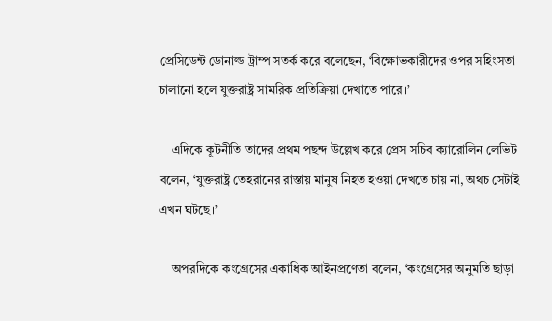প্রেসিডেন্ট ডোনাল্ড ট্রাম্প সতর্ক করে বলেছেন, ‘বিক্ষোভকারীদের ওপর সহিংসতা চালানো হলে যুক্তরাষ্ট্র সামরিক প্রতিক্রিয়া দেখাতে পারে।’

    এদিকে কূটনীতি তাদের প্রথম পছন্দ উল্লেখ করে প্রেস সচিব ক্যারোলিন লেভিট বলেন, ‘যুক্তরাষ্ট্র তেহরানের রাস্তায় মানুষ নিহত হওয়া দেখতে চায় না, অথচ সেটাই এখন ঘটছে।’

    অপরদিকে কংগ্রেসের একাধিক আইনপ্রণেতা বলেন, ‘কংগ্রেসের অনুমতি ছাড়া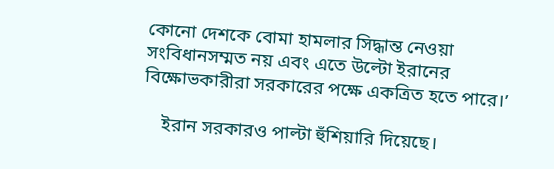কোনো দেশকে বোমা হামলার সিদ্ধান্ত নেওয়া সংবিধানসম্মত নয় এবং এতে উল্টো ইরানের বিক্ষোভকারীরা সরকারের পক্ষে একত্রিত হতে পারে।’

    ইরান সরকারও পাল্টা হুঁশিয়ারি দিয়েছে।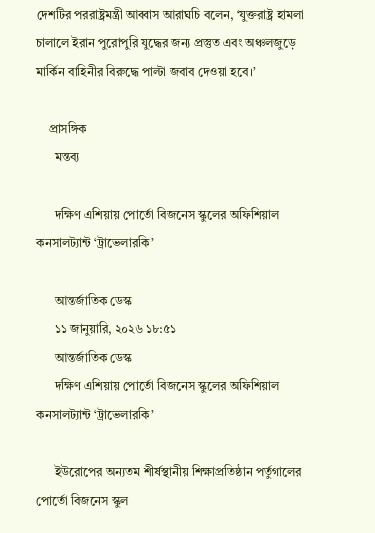দেশটির পররাষ্ট্রমন্ত্রী আব্বাস আরাঘচি বলেন, ‘যুক্তরাষ্ট্র হামলা চালালে ইরান পুরোপুরি যুদ্ধের জন্য প্রস্তুত এবং অঞ্চলজুড়ে মার্কিন বাহিনীর বিরুদ্ধে পাল্টা জবাব দেওয়া হবে।’

    প্রাসঙ্গিক
      মন্তব্য

      দক্ষিণ এশিয়ায় পোর্তো বিজনেস স্কুলের অফিশিয়াল কনসালট্যান্ট ‘ট্রাভেলারকি’

      আন্তর্জাতিক ডেস্ক
      ১১ জানুয়ারি, ২০২৬ ১৮:৫১
      আন্তর্জাতিক ডেস্ক
      দক্ষিণ এশিয়ায় পোর্তো বিজনেস স্কুলের অফিশিয়াল কনসালট্যান্ট ‘ট্রাভেলারকি’

      ইউরোপের অন্যতম শীর্ষস্থানীয় শিক্ষাপ্রতিষ্ঠান পর্তুগালের পোর্তো বিজনেস স্কুল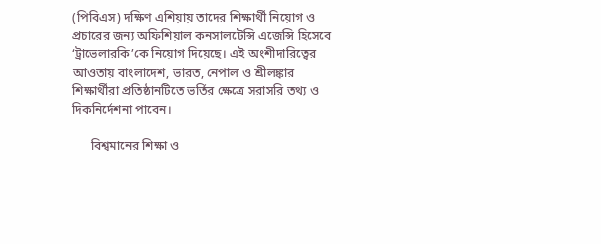(পিবিএস) দক্ষিণ এশিয়ায় তাদের শিক্ষার্থী নিয়োগ ও প্রচারের জন্য অফিশিয়াল কনসালটেন্সি এজেন্সি হিসেবে ‘ট্রাভেলারকি’কে নিয়োগ দিয়েছে। এই অংশীদারিত্বের আওতায় বাংলাদেশ, ভারত, নেপাল ও শ্রীলঙ্কার শিক্ষার্থীরা প্রতিষ্ঠানটিতে ভর্তির ক্ষেত্রে সরাসরি তথ্য ও দিকনির্দেশনা পাবেন।

      বিশ্বমানের শিক্ষা ও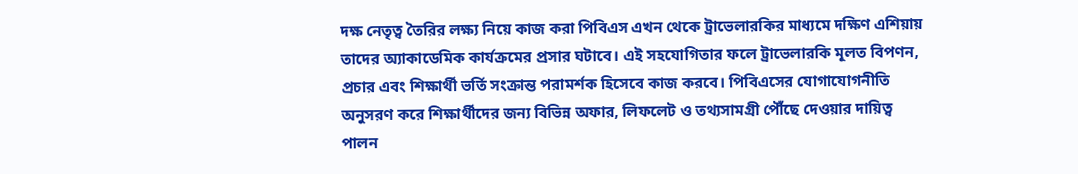দক্ষ নেতৃত্ব তৈরির লক্ষ্য নিয়ে কাজ করা পিবিএস এখন থেকে ট্রাভেলারকির মাধ্যমে দক্ষিণ এশিয়ায় তাদের অ্যাকাডেমিক কার্যক্রমের প্রসার ঘটাবে। এই সহযোগিতার ফলে ট্রাভেলারকি মূলত বিপণন, প্রচার এবং শিক্ষার্থী ভর্তি সংক্রান্ত পরামর্শক হিসেবে কাজ করবে। পিবিএসের যোগাযোগনীতি অনুসরণ করে শিক্ষার্থীদের জন্য বিভিন্ন অফার, লিফলেট ও তথ্যসামগ্রী পৌঁছে দেওয়ার দায়িত্ব পালন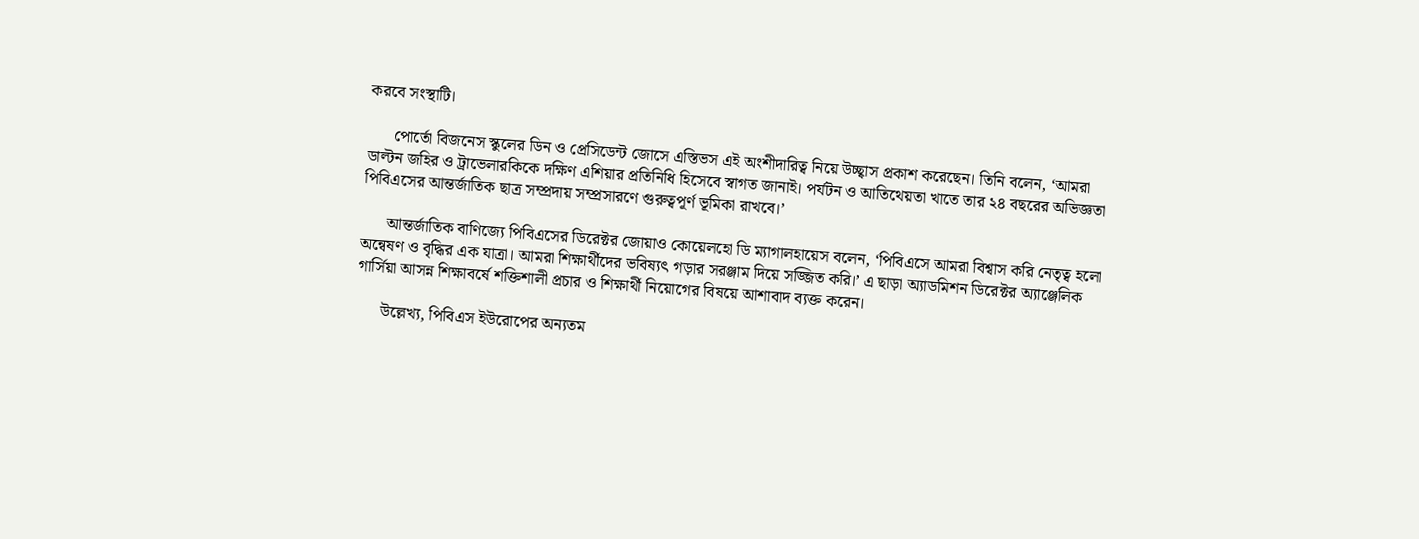করবে সংস্থাটি।

      পোর্তো বিজনেস স্কুলের ডিন ও প্রেসিডেন্ট জোসে এস্তিভস এই অংশীদারিত্ব নিয়ে উচ্ছ্বাস প্রকাশ করেছেন। তিনি বলেন, ‘আমরা ডাল্টন জহির ও ট্রাভেলারকিকে দক্ষিণ এশিয়ার প্রতিনিধি হিসেবে স্বাগত জানাই। পর্যটন ও আতিথেয়তা খাতে তার ২৪ বছরের অভিজ্ঞতা পিবিএসের আন্তর্জাতিক ছাত্র সম্প্রদায় সম্প্রসারণে গুরুত্বপূর্ণ ভূমিকা রাখবে।’

      আন্তর্জাতিক বাণিজ্যে পিবিএসের ডিরেক্টর জোয়াও কোয়েলহো ডি ম্যাগালহায়েস বলেন, ‘পিবিএসে আমরা বিশ্বাস করি নেতৃত্ব হলো অন্বেষণ ও বৃদ্ধির এক যাত্রা। আমরা শিক্ষার্থীদের ভবিষ্যৎ গড়ার সরঞ্জাম দিয়ে সজ্জিত করি।’ এ ছাড়া অ্যাডমিশন ডিরেক্টর অ্যাঞ্জেলিক গার্সিয়া আসন্ন শিক্ষাবর্ষে শক্তিশালী প্রচার ও শিক্ষার্থী নিয়োগের বিষয়ে আশাবাদ ব্যক্ত করেন।

      উল্লেখ্য, পিবিএস ইউরোপের অন্যতম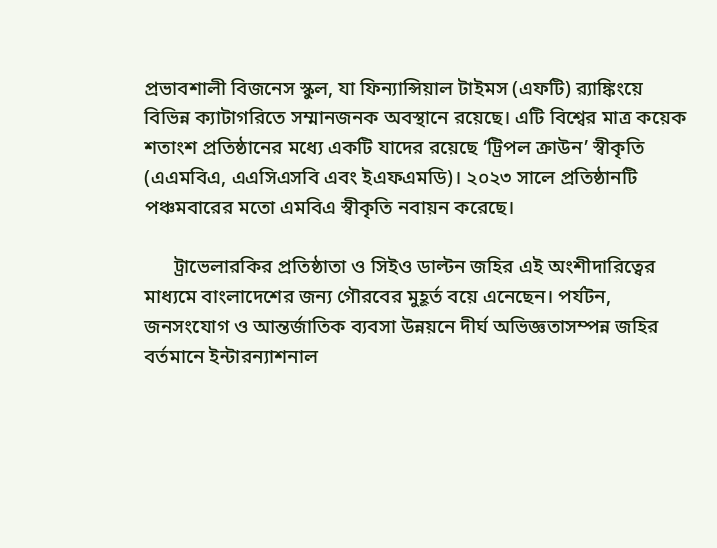প্রভাবশালী বিজনেস স্কুল, যা ফিন্যান্সিয়াল টাইমস (এফটি) র‍্যাঙ্কিংয়ে বিভিন্ন ক্যাটাগরিতে সম্মানজনক অবস্থানে রয়েছে। এটি বিশ্বের মাত্র কয়েক শতাংশ প্রতিষ্ঠানের মধ্যে একটি যাদের রয়েছে ‘ট্রিপল ক্রাউন’ স্বীকৃতি (এএমবিএ, এএসিএসবি এবং ইএফএমডি)। ২০২৩ সালে প্রতিষ্ঠানটি পঞ্চমবারের মতো এমবিএ স্বীকৃতি নবায়ন করেছে।

      ট্রাভেলারকির প্রতিষ্ঠাতা ও সিইও ডাল্টন জহির এই অংশীদারিত্বের মাধ্যমে বাংলাদেশের জন্য গৌরবের মুহূর্ত বয়ে এনেছেন। পর্যটন, জনসংযোগ ও আন্তর্জাতিক ব্যবসা উন্নয়নে দীর্ঘ অভিজ্ঞতাসম্পন্ন জহির বর্তমানে ইন্টারন্যাশনাল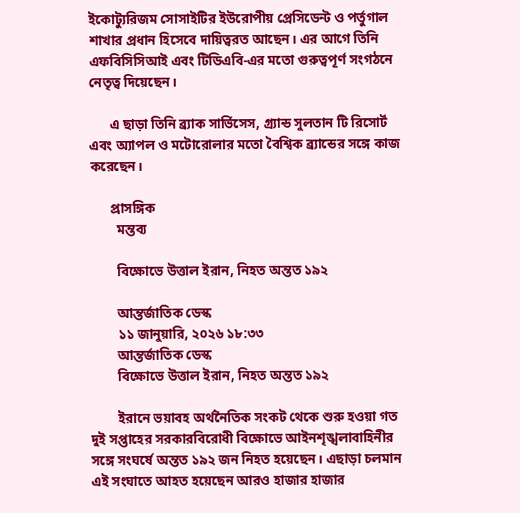ইকোট্যুরিজম সোসাইটির ইউরোপীয় প্রেসিডেন্ট ও পর্তুগাল শাখার প্রধান হিসেবে দায়িত্বরত আছেন। এর আগে তিনি এফবিসিসিআই এবং টিডিএবি-এর মতো গুরুত্বপূর্ণ সংগঠনে নেতৃত্ব দিয়েছেন।

      এ ছাড়া তিনি ব্র্যাক সার্ভিসেস, গ্র্যান্ড সুলতান টি রিসোর্ট এবং অ্যাপল ও মটোরোলার মতো বৈশ্বিক ব্র্যান্ডের সঙ্গে কাজ করেছেন।

      প্রাসঙ্গিক
        মন্তব্য

        বিক্ষোভে উত্তাল ইরান, নিহত অন্তত ১৯২

        আন্তর্জাতিক ডেস্ক
        ১১ জানুয়ারি, ২০২৬ ১৮:৩৩
        আন্তর্জাতিক ডেস্ক
        বিক্ষোভে উত্তাল ইরান, নিহত অন্তত ১৯২

        ইরানে ভয়াবহ অর্থনৈতিক সংকট থেকে শুরু হওয়া গত দুই সপ্তাহের সরকারবিরোধী বিক্ষোভে আইনশৃঙ্খলাবাহিনীর সঙ্গে সংঘর্ষে অন্তত ১৯২ জন নিহত হয়েছেন। এছাড়া চলমান এই সংঘাতে আহত হয়েছেন আরও হাজার হাজার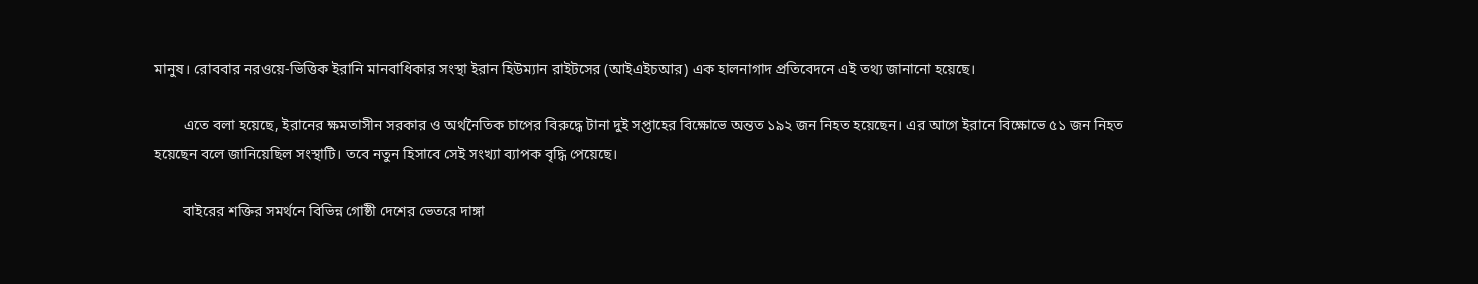মানুষ। রোববার নরওয়ে-ভিত্তিক ইরানি মানবাধিকার সংস্থা ইরান হিউম্যান রাইটসের (আইএইচআর) এক হালনাগাদ প্রতিবেদনে এই তথ্য জানানো হয়েছে।

        এতে বলা হয়েছে, ইরানের ক্ষমতাসীন সরকার ও অর্থনৈতিক চাপের বিরুদ্ধে টানা দুই সপ্তাহের বিক্ষোভে অন্তত ১৯২ জন নিহত হয়েছেন। এর আগে ইরানে বিক্ষোভে ৫১ জন নিহত হয়েছেন বলে জানিয়েছিল সংস্থাটি। তবে নতুন হিসাবে সেই সংখ্যা ব্যাপক বৃদ্ধি পেয়েছে।

        বাইরের শক্তির সমর্থনে বিভিন্ন গোষ্ঠী দেশের ভেতরে দাঙ্গা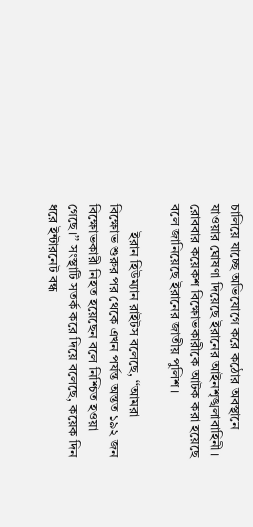চালিয়ে যাচ্ছে অভিযোগে করে কঠোর অবস্থানে যাওয়ার ঘোষণা দিয়েছে ইরানের আইনশৃঙ্খলাবাহিনী। রোববার কয়েকশ বিক্ষোভকারীকে আটক করা হয়েছে বলে জানিয়েছে ইরানের জাতীয় পুলিশ।

        ইরান হিউম্যান রাইটস বলেছে, ‘‘আমরা বিক্ষোভ শুরুর পর থেকে এখন পর্যন্ত অন্তত ১৯২ জন বিক্ষোভকারী নিহত হয়েছেন বলে নিশ্চিত হওয়া গেছে।’’ সংস্থাটি সতর্ক করে দিয়ে বলেছে, কয়েক দিন ধরে ইন্টারনেট বন্ধ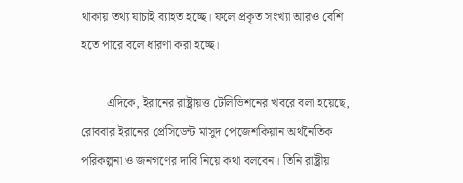থাকায় তথ্য যাচাই ব্যাহত হচ্ছে। ফলে প্রকৃত সংখ্যা আরও বেশি হতে পারে বলে ধারণা করা হচ্ছে।

        এদিকে, ইরানের রাষ্ট্রায়ত্ত টেলিভিশনের খবরে বলা হয়েছে, রোববার ইরানের প্রেসিডেন্ট মাসুদ পেজেশকিয়ান অর্থনৈতিক পরিকল্পনা ও জনগণের দাবি নিয়ে কথা বলবেন। তিনি রাষ্ট্রীয়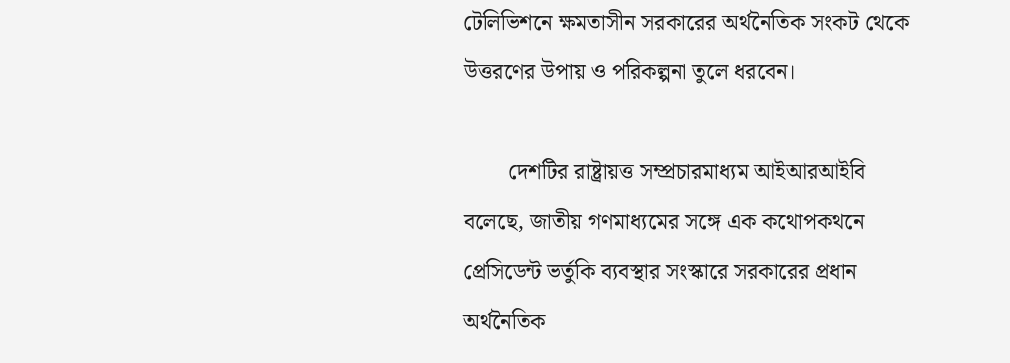টেলিভিশনে ক্ষমতাসীন সরকারের অর্থনৈতিক সংকট থেকে উত্তরণের উপায় ও পরিকল্পনা তুলে ধরবেন।

        দেশটির রাষ্ট্রায়ত্ত সম্প্রচারমাধ্যম আইআরআইবি বলেছে, জাতীয় গণমাধ্যমের সঙ্গে এক কথোপকথনে প্রেসিডেন্ট ভর্তুকি ব্যবস্থার সংস্কারে সরকারের প্রধান অর্থনৈতিক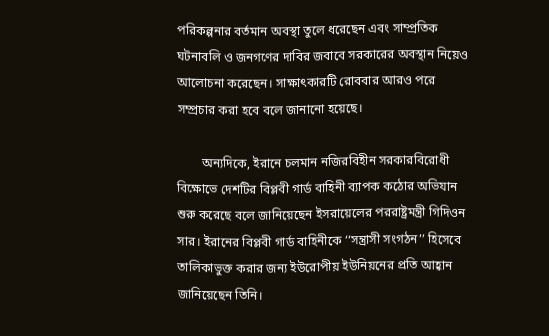পরিকল্পনার বর্তমান অবস্থা তুলে ধরেছেন এবং সাম্প্রতিক ঘটনাবলি ও জনগণের দাবির জবাবে সরকারের অবস্থান নিয়েও আলোচনা করেছেন। সাক্ষাৎকারটি রোববার আরও পরে সম্প্রচার করা হবে বলে জানানো হয়েছে।

        অন্যদিকে, ইরানে চলমান নজিরবিহীন সরকারবিরোধী বিক্ষোভে দেশটির বিপ্লবী গার্ড বাহিনী ব্যাপক কঠোর অভিযান শুরু করেছে বলে জানিয়েছেন ইসরায়েলের পররাষ্ট্রমন্ত্রী গিদিওন সার। ইরানের বিপ্লবী গার্ড বাহিনীকে ‘‘সন্ত্রাসী সংগঠন’’ হিসেবে তালিকাভুক্ত করার জন্য ইউরোপীয় ইউনিয়নের প্রতি আহ্বান জানিয়েছেন তিনি।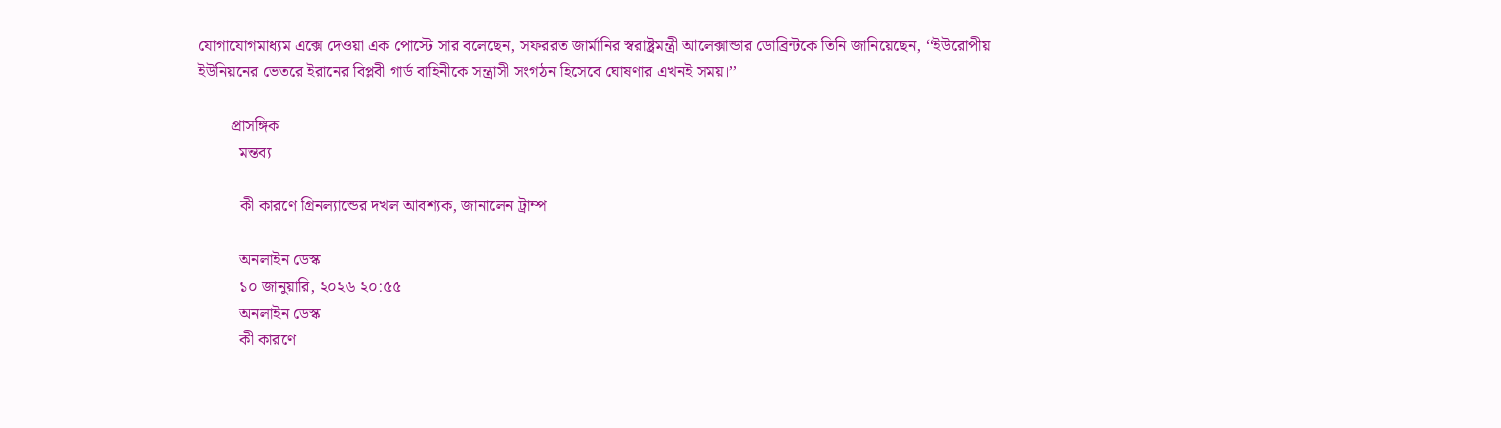যোগাযোগমাধ্যম এক্সে দেওয়া এক পোস্টে সার বলেছেন, সফররত জার্মানির স্বরাষ্ট্রমন্ত্রী আলেক্সান্ডার ডোব্রিন্টকে তিনি জানিয়েছেন, ‘‘ইউরোপীয় ইউনিয়নের ভেতরে ইরানের বিপ্লবী গার্ড বাহিনীকে সন্ত্রাসী সংগঠন হিসেবে ঘোষণার এখনই সময়।’’

        প্রাসঙ্গিক
          মন্তব্য

          কী কারণে গ্রিনল্যান্ডের দখল আবশ্যক, জানালেন ট্রাম্প

          অনলাইন ডেস্ক
          ১০ জানুয়ারি, ২০২৬ ২০:৫৫
          অনলাইন ডেস্ক
          কী কারণে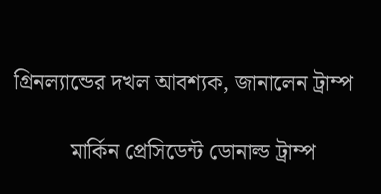গ্রিনল্যান্ডের দখল আবশ্যক, জানালেন ট্রাম্প

          মার্কিন প্রেসিডেন্ট ডোনাল্ড ট্রাম্প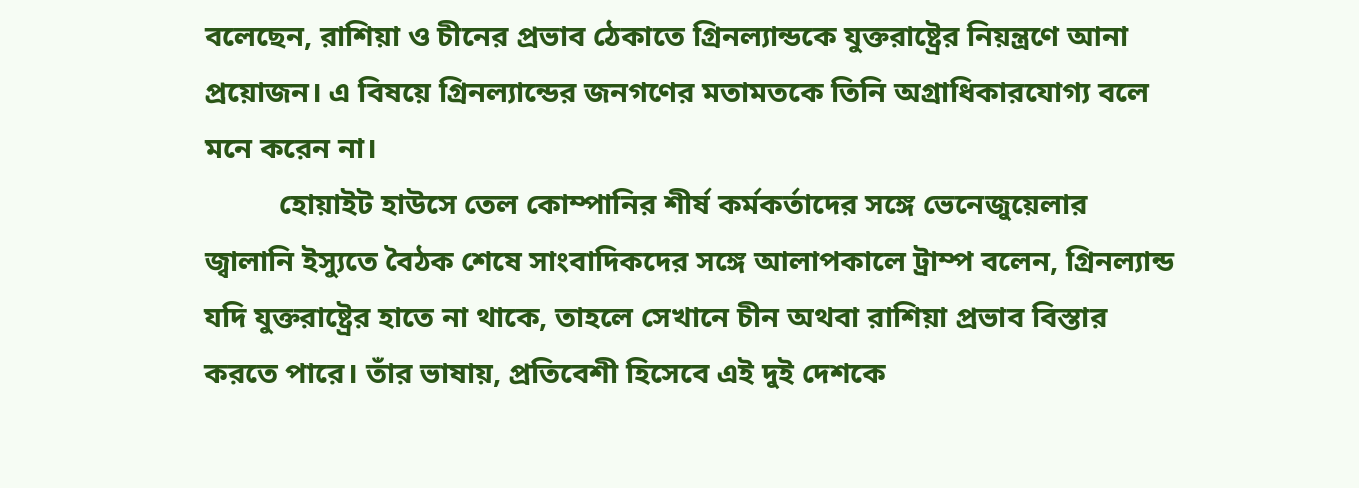বলেছেন, রাশিয়া ও চীনের প্রভাব ঠেকাতে গ্রিনল্যান্ডকে যুক্তরাষ্ট্রের নিয়ন্ত্রণে আনা প্রয়োজন। এ বিষয়ে গ্রিনল্যান্ডের জনগণের মতামতকে তিনি অগ্রাধিকারযোগ্য বলে মনে করেন না।
          হোয়াইট হাউসে তেল কোম্পানির শীর্ষ কর্মকর্তাদের সঙ্গে ভেনেজুয়েলার জ্বালানি ইস্যুতে বৈঠক শেষে সাংবাদিকদের সঙ্গে আলাপকালে ট্রাম্প বলেন, গ্রিনল্যান্ড যদি যুক্তরাষ্ট্রের হাতে না থাকে, তাহলে সেখানে চীন অথবা রাশিয়া প্রভাব বিস্তার করতে পারে। তাঁর ভাষায়, প্রতিবেশী হিসেবে এই দুই দেশকে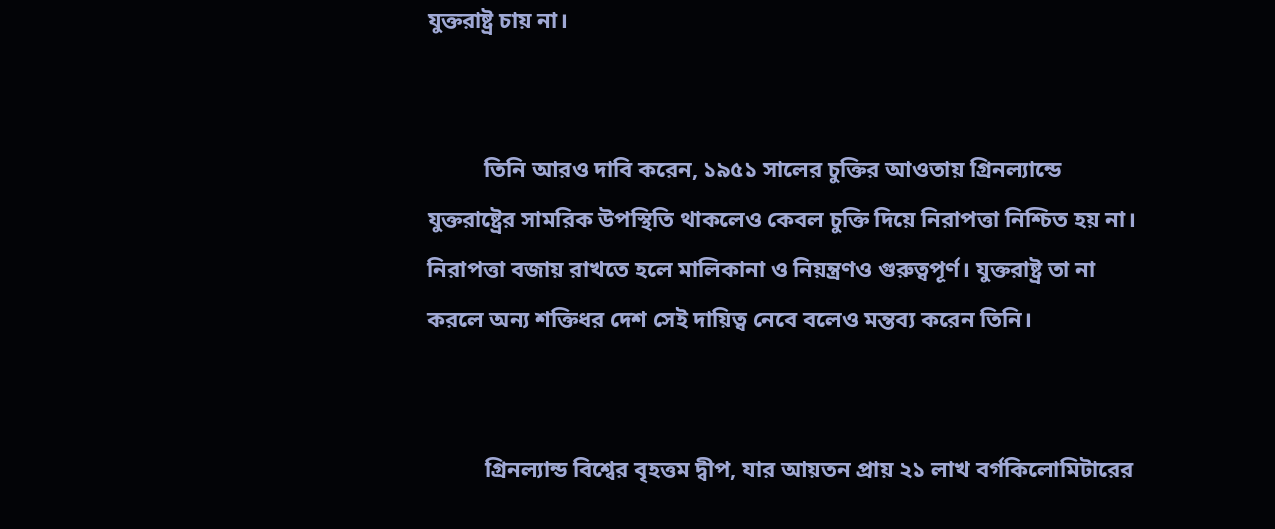যুক্তরাষ্ট্র চায় না।


          তিনি আরও দাবি করেন, ১৯৫১ সালের চুক্তির আওতায় গ্রিনল্যান্ডে যুক্তরাষ্ট্রের সামরিক উপস্থিতি থাকলেও কেবল চুক্তি দিয়ে নিরাপত্তা নিশ্চিত হয় না। নিরাপত্তা বজায় রাখতে হলে মালিকানা ও নিয়ন্ত্রণও গুরুত্বপূর্ণ। যুক্তরাষ্ট্র তা না করলে অন্য শক্তিধর দেশ সেই দায়িত্ব নেবে বলেও মন্তব্য করেন তিনি।


          গ্রিনল্যান্ড বিশ্বের বৃহত্তম দ্বীপ, যার আয়তন প্রায় ২১ লাখ বর্গকিলোমিটারের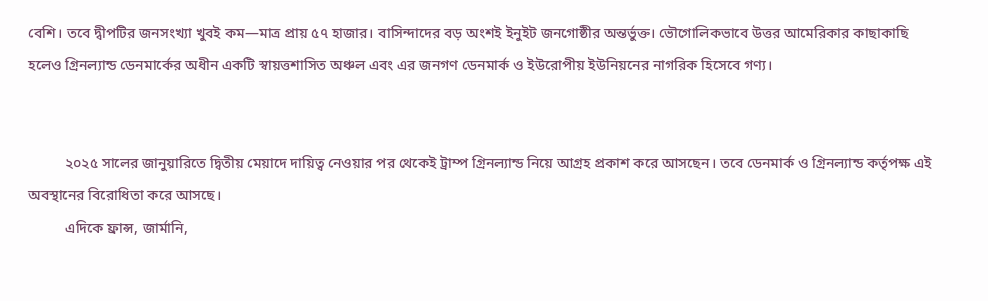বেশি। তবে দ্বীপটির জনসংখ্যা খুবই কম—মাত্র প্রায় ৫৭ হাজার। বাসিন্দাদের বড় অংশই ইনুইট জনগোষ্ঠীর অন্তর্ভুক্ত। ভৌগোলিকভাবে উত্তর আমেরিকার কাছাকাছি হলেও গ্রিনল্যান্ড ডেনমার্কের অধীন একটি স্বায়ত্তশাসিত অঞ্চল এবং এর জনগণ ডেনমার্ক ও ইউরোপীয় ইউনিয়নের নাগরিক হিসেবে গণ্য।


          ২০২৫ সালের জানুয়ারিতে দ্বিতীয় মেয়াদে দায়িত্ব নেওয়ার পর থেকেই ট্রাম্প গ্রিনল্যান্ড নিয়ে আগ্রহ প্রকাশ করে আসছেন। তবে ডেনমার্ক ও গ্রিনল্যান্ড কর্তৃপক্ষ এই অবস্থানের বিরোধিতা করে আসছে।
          এদিকে ফ্রান্স, জার্মানি,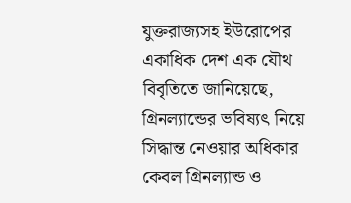যুক্তরাজ্যসহ ইউরোপের একাধিক দেশ এক যৌথ বিবৃতিতে জানিয়েছে, গ্রিনল্যান্ডের ভবিষ্যৎ নিয়ে সিদ্ধান্ত নেওয়ার অধিকার কেবল গ্রিনল্যান্ড ও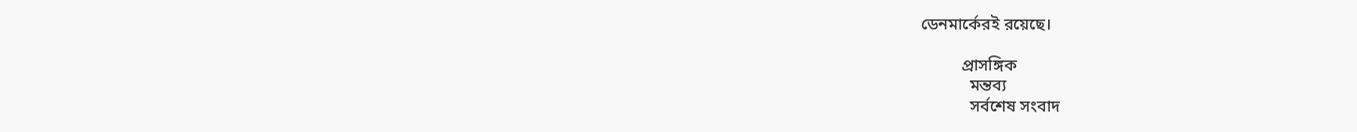ডেনমার্কেরই রয়েছে।

          প্রাসঙ্গিক
            মন্তব্য
            সর্বশেষ সংবাদ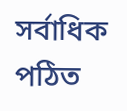সর্বাধিক পঠিত